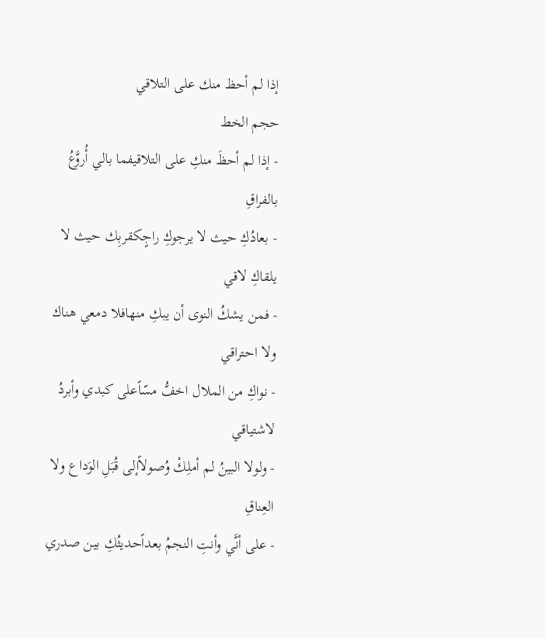إذا لم أحظ منك على التلاقي
حجم الخط
- إذا لم أحظَ منكِ على التلاقيفما بالي أُروَّعُ بالفراقِ
- بعادُكِ حيث لا يرجوكِ راجٍكقربِك حيث لا يلقاكِ لاقي
- فمن يشكُ النوى أن يبكِ منهافلا دمعي هناك ولا احتراقي
- نواكِ من الملال اخفُّ مسّاًعلى كبدي وأبردُ لاشتياقي
- ولولا البينُ لم أملِكْ وُصولاًإلى قُبَلِ الوَداع ولا العِناقِ
- على أنَّي وأنتِ النجمُ بعداًحديثُكِ بين صدري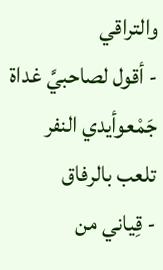والتراقي
- أقول لصاحبيَّ غداة جَمْعوأيدي النفر تلعب بالرفاق
- قِياني من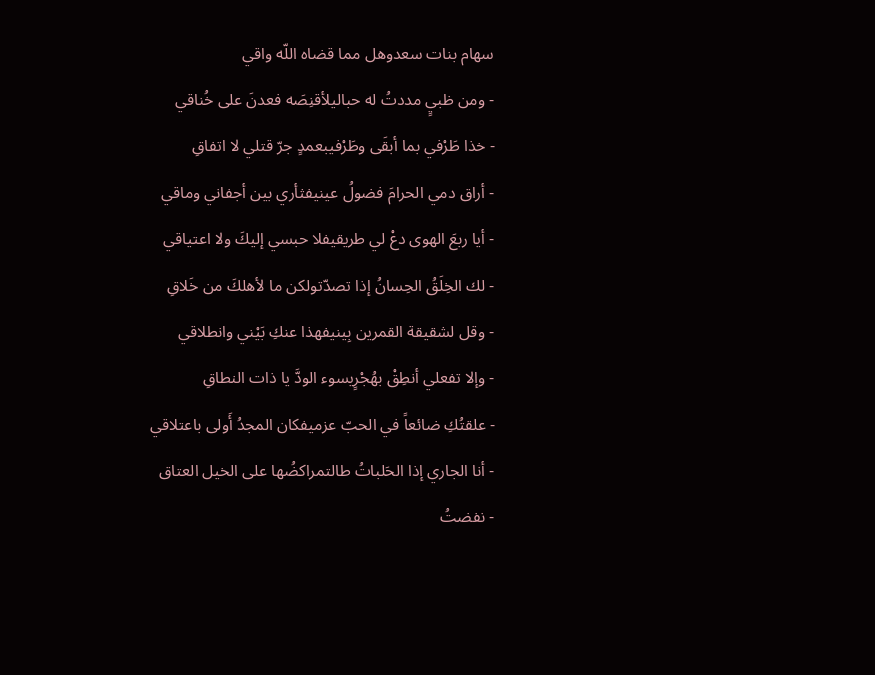سهام بنات سعدوهل مما قضاه اللّه واقي
- ومن ظبيٍ مددتُ له حباليلأقنِصَه فعدنَ على خُناقي
- خذا طَرْفي بما أبقَى وطَرْفيبعمدٍ جرّ قتلي لا اتفاقِ
- أراق دمي الحرامَ فضولُ عينيفثأري بين أجفاني وماقي
- أيا ربعَ الهوى دعْ لي طريقيفلا حبسي إليكَ ولا اعتياقي
- لك الخِلَقُ الحِسانُ إذا تصدّتولكن ما لأهلكَ من خَلاقِ
- وقل لشقيقة القمرين بِينيفهذا عنكِ بَيْني وانطلاقي
- وإلا تفعلي أنطِقْ بهُجْرٍيسوء الودَّ يا ذات النطاقِ
- علقتُكِ ضائعاً في الحبّ عزميفكان المجدُ أَولى باعتلاقي
- أنا الجاري إذا الحَلباتُ طالتمراكضُها على الخيل العتاق
- نفضتُ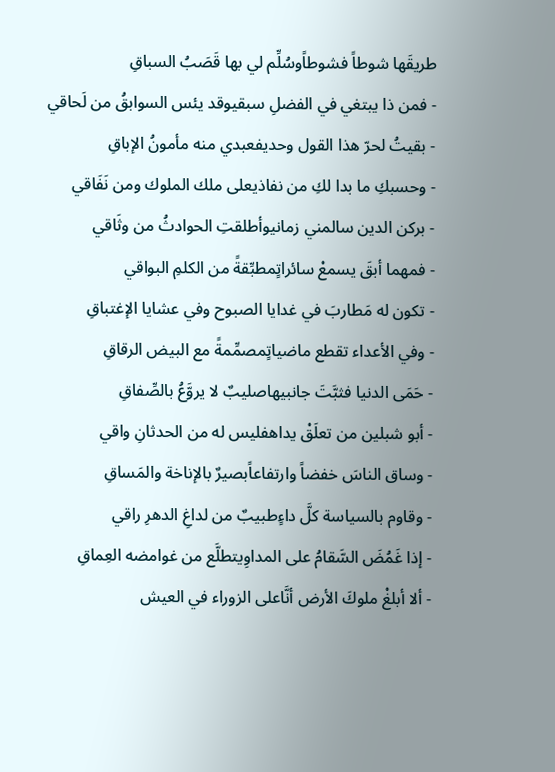طريقَها شوطاً فشوطاًوسُلِّم لي بها قَصَبُ السباقِ
- فمن ذا يبتغي في الفضلِ سبقيوقد يئس السوابقُ من لَحاقي
- بقيتُ لحرّ هذا القول وحديفعبدي منه مأمونُ الإباقِ
- وحسبكِ ما بدا لكِ من نفاذيعلى ملك الملوك ومن نَفَاقي
- بركن الدين سالمني زمانيوأطلقتِ الحوادثُ من وثَاقي
- فمهما أبقَ يسمعْ سائراتٍمطبِّقةً من الكلمِ البواقي
- تكون له مَطاربَ في غدايا الصبوح وفي عشايا الإغتباقِ
- وفي الأعداء تقطع ماضياتٍمصمِّمةً مع البيض الرقاقِ
- حَمَى الدنيا فثبَّتَ جانبيهاصليبٌ لا يروَّعُ بالصِّفاقِ
- أبو شبلين من تعلَقْ يداهفليس له من الحدثانِ واقي
- وساق الناسَ خفضاً وارتفاعاًبصيرٌ بالإناخة والمَساقِ
- وقاوم بالسياسة كلَّ داءٍطبيبٌ من لداغِ الدهرِ راقي
- إذا غَمُضَ السَّقامُ على المداوِيتطلَّع من غوامضه العِماقِ
- ألا أبلغْ ملوكَ الأرض أنَّاعلى الزوراء في العيش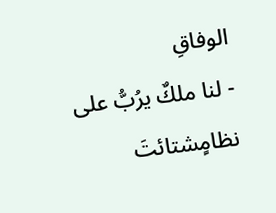الوفاقِ
- لنا ملكٌ يرُبُّ على نظامٍشتائتَ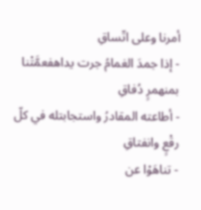أمرنا وعلى اتّساقِ
- إذا جمدَ الغمامُ جرت يداهفعمَّتْنا بمنهمرٍ دُفاقِ
- أطاعته المقادرُ واستجابتله في كلّ رقْعٍ وانفتاقِ
- تناهَوْا عن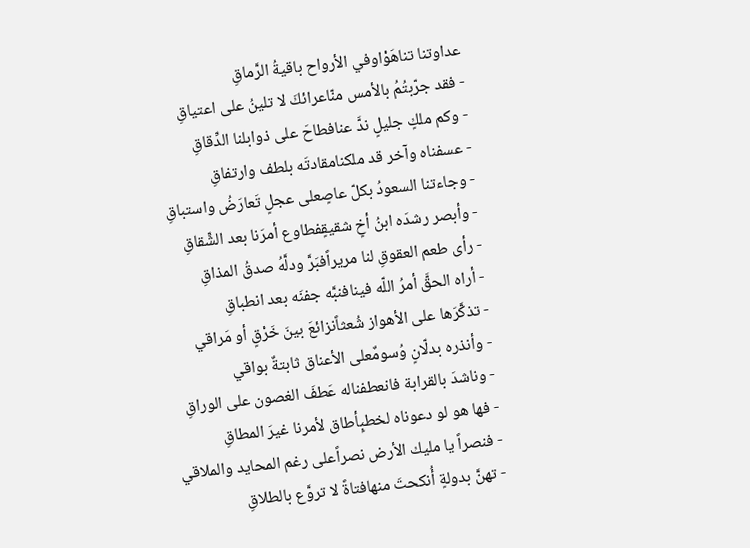عداوتنا تناهَوْاوفي الأرواح باقيةُ الرَّماقِ
- فقد جرّبتُمُ بالأمس منّاعرائكَ لا تلينُ على اعتياقِ
- وكم ملكٍ جليلٍ ندَّ عنافطاحَ على ذوابلنا الدِّقاقِ
- عسفناه وآخر قد ملكنامقادتَه بلطف وارتفاقِ
- وجاءتنا السعودُ بكلّ عاصٍعلى عجلٍ تَعارَضُ واستباقِ
- وأبصر رشدَه ابنُ أخٍ شقيقٍفطاوع أمرَنا بعد الشِّقاقِ
- رأى طعم العقوقِ لنا مريراًفبَرَّ ودلَّهُ صدقُ المذاقِ
- أراه الحقَّ أمرُ اللّه فينافنبَّه جفنَه بعد انطباقِ
- تذكَّرَها على الأهواز شُعثاًنزائعَ بينَ خَرْقٍ أو مَراقي
- وأنذره بدلّانٍ وُسومٌعلى الأعناق ثابتةٌ بواقي
- وناشدَ بالقرابة فانعطفناله عَطفَ الغصون على الوراقِ
- فها هو لو دعوناه لخطبٍأطاق لأمرنا غيرَ المطاقِ
- فنصراً يا مليك الأرض نصراًعلى رغم المحايد والملاقي
- تهنَّ بدولةٍ أُنكحتَ منهافتاةً لا تروَّع بالطلاقِ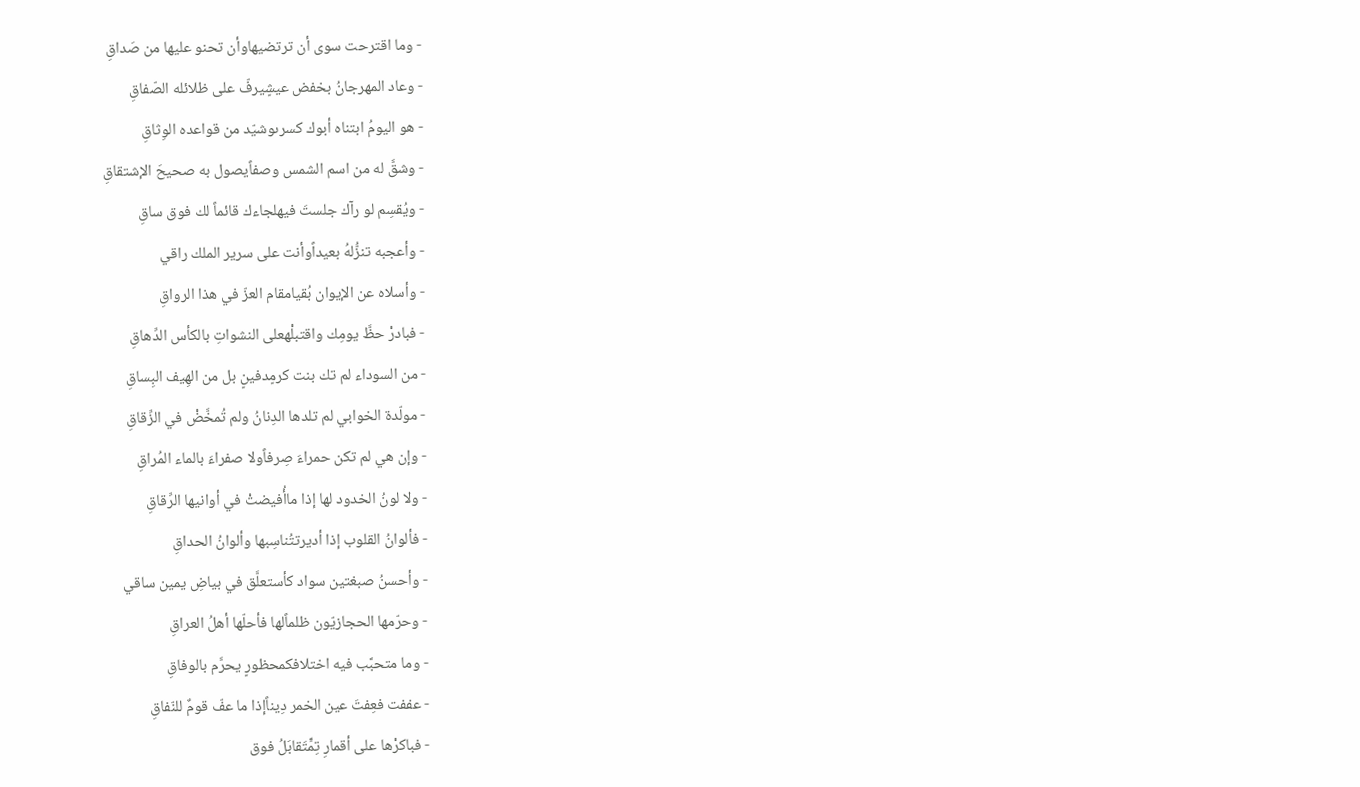- وما اقترحت سوى أن ترتضيهاوأن تحنو عليها من صَداقِ
- وعاد المهرجانُ بخفض عيشٍيرفّ على ظلائله الصّفاقِ
- هو اليومُ ابتناه أبوك كسرىوشيّد من قواعده الوِثاقِ
- وشقَّ له من اسم الشمس وصفاًيصول به صحيحَ الإشتقاقِ
- ويُقسِم لو رآك جلستَ فيهلجاءك قائماً لك فوق ساقِ
- وأعجبه تنزُّلهُ بعيداًوأنت على سرير الملك راقي
- وأسلاه عن الإيوان بُقيامقام العزّ في هذا الرواقِ
- فبادرْ حظَّ يومِك واقتبلْهعلى النشواتِ بالكأس الدِّهاقِ
- من السوداء لم تك بنت كرمٍدفينٍ بل من الهِيف البِساقِ
- مولّدة الخوابي لم تلدها الدِنانُ ولم تُمخَّضْ في الزِّقاقِ
- وإن هي لم تكن حمراءَ صِرفاًولا صفراءَ بالماء المُراقِ
- ولا لونُ الخدود لها إذا ماأُفيضتْ في أوانيها الرِّقاقِ
- فألوانُ القلوب إذا أديرتتُناسِبها وألوانُ الحداقِ
- وأحسنُ صبغتين سواد كأستعلَّق في بياضِ يمين ساقي
- وحرّمها الحجازيّون ظلماًلها فأحلّها أهلُ العراقِ
- وما متحبَّب فيه اختلافكمحظورٍ يحرَّم بالوفاقِ
- عففت فعِفتَ عين الخمر دِيناًإذا ما عفّ قومٌ للنّفاقِ
- فباكرْها على أقمارِ تِمٍّتَقابَلُ فوق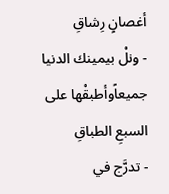أغصانٍ رِشاقِ
- ونلْ بيمينك الدنيا جميعاًوأطبقْها على السبعِ الطباقِ
- تدرَّج في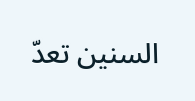السنين تعدّ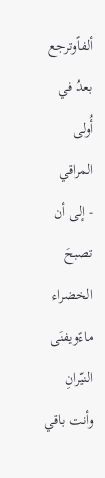ألفاًوترجع بعدُ في أُولى المراقي
- إلى أن تصبحَ الخضراء ماءًويفنَى النيّرانِ وأنت باقي